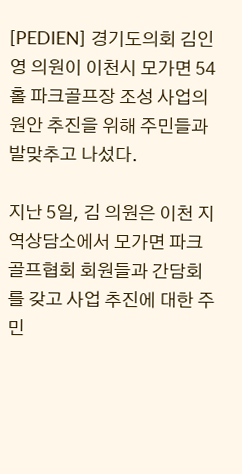[PEDIEN] 경기도의회 김인영 의원이 이천시 모가면 54홀 파크골프장 조성 사업의 원안 추진을 위해 주민들과 발맞추고 나섰다.

지난 5일, 김 의원은 이천 지역상담소에서 모가면 파크골프협회 회원들과 간담회를 갖고 사업 추진에 대한 주민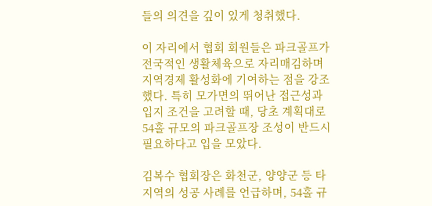들의 의견을 깊이 있게 청취했다.

이 자리에서 협회 회원들은 파크골프가 전국적인 생활체육으로 자리매김하며 지역경제 활성화에 기여하는 점을 강조했다. 특히 모가면의 뛰어난 접근성과 입지 조건을 고려할 때, 당초 계획대로 54홀 규모의 파크골프장 조성이 반드시 필요하다고 입을 모았다.

김복수 협회장은 화천군, 양양군 등 타 지역의 성공 사례를 언급하며, 54홀 규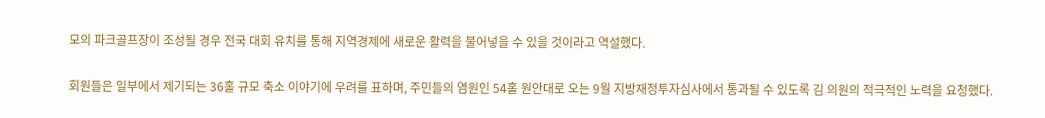모의 파크골프장이 조성될 경우 전국 대회 유치를 통해 지역경제에 새로운 활력을 불어넣을 수 있을 것이라고 역설했다.

회원들은 일부에서 제기되는 36홀 규모 축소 이야기에 우려를 표하며, 주민들의 염원인 54홀 원안대로 오는 9월 지방재정투자심사에서 통과될 수 있도록 김 의원의 적극적인 노력을 요청했다.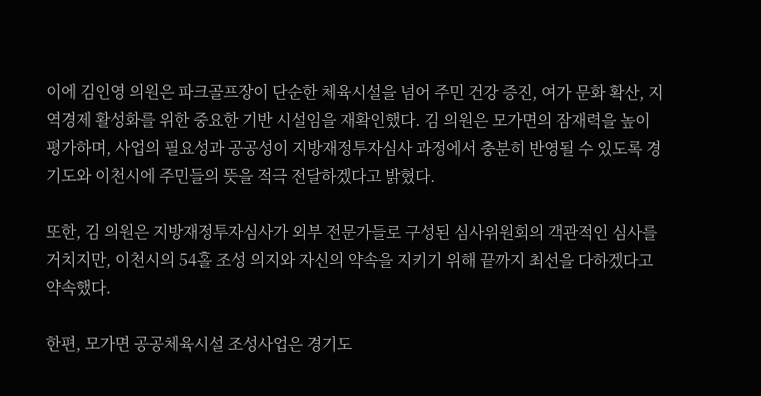이에 김인영 의원은 파크골프장이 단순한 체육시설을 넘어 주민 건강 증진, 여가 문화 확산, 지역경제 활성화를 위한 중요한 기반 시설임을 재확인했다. 김 의원은 모가면의 잠재력을 높이 평가하며, 사업의 필요성과 공공성이 지방재정투자심사 과정에서 충분히 반영될 수 있도록 경기도와 이천시에 주민들의 뜻을 적극 전달하겠다고 밝혔다.

또한, 김 의원은 지방재정투자심사가 외부 전문가들로 구성된 심사위원회의 객관적인 심사를 거치지만, 이천시의 54홀 조성 의지와 자신의 약속을 지키기 위해 끝까지 최선을 다하겠다고 약속했다.

한편, 모가면 공공체육시설 조성사업은 경기도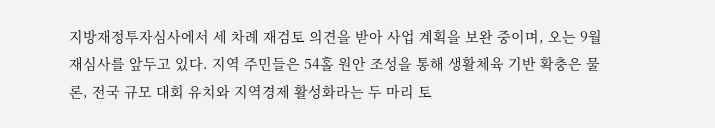지방재정투자심사에서 세 차례 재검토 의견을 받아 사업 계획을 보완 중이며, 오는 9월 재심사를 앞두고 있다. 지역 주민들은 54홀 원안 조성을 통해 생활체육 기반 확충은 물론, 전국 규모 대회 유치와 지역경제 활성화라는 두 마리 토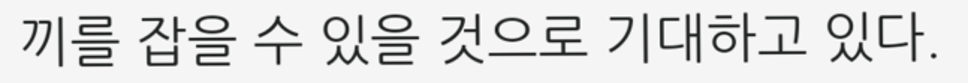끼를 잡을 수 있을 것으로 기대하고 있다.